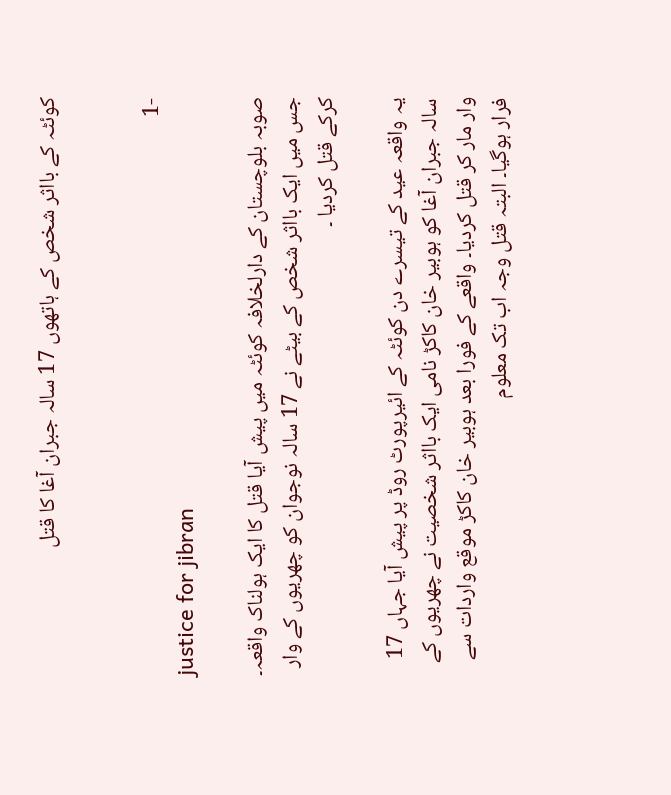کوئٹہ کے بااثر شخص کے ہاتھوں 17 سالہ جبران آغا کا قتل


-1
justice for jibran

صوبہ بلوچستان کے دارلخلافہ کوئٹہ میں پیش آیا قتل کا ایک ہولناک واقعہ۔ جس میں ایک بااثر شخص کے بیٹے نے 17 سالہ نوجوان کو چھریوں کے وار کرکے قتل کردیا ۔

یہ واقعہ عید کے تیسرے دن کوئٹہ کے ائیرپورٹ روڈ پر پیش آیا جہاں 17 سالہ جبران آغا کو ہوبیر خان کاکڑ نامی ایک بااثر شخصیت نے چھریوں کے وار مار کر قتل کردیا۔ واقعے کے فورا بعد ہوبیر خان کاکڑ موقع واردات سے فرار ہوگیا۔ البتہ قتل وجہ اب تک معلوم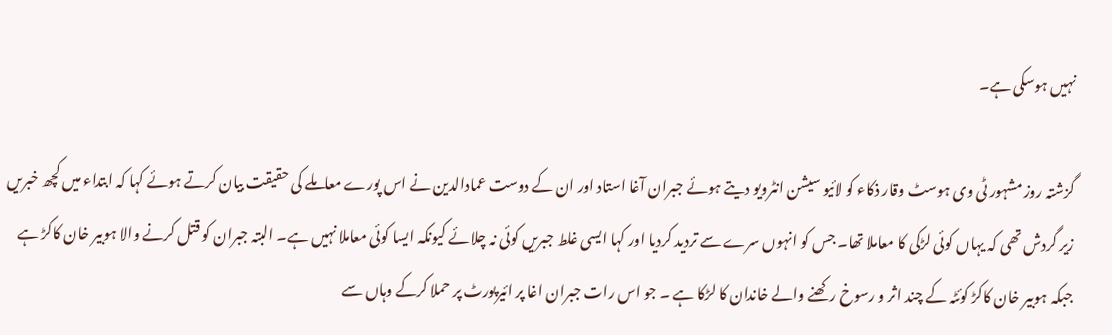نہیں ہوسکی ہے۔

گزشتہ روز مشہور ٹی وی ہوسٹ وقار ذکاء کو لائیو سیشن انٹرویو دیتے ہوئے جبران آغا استاد اور ان کے دوست عمادالدین نے اس پورے معاملے کی حقیقت بیان کرتے ہوئے کہا کہ ابتداء میں کچھ خبریں زیر گردش تھی کہ یہاں کوئی لڑکی کا معاملا تھا۔ جس کو انہوں سرے سے تردید کردیا اور کہا ایسی غلط جبریں کوئی نہ چلائے کیونکہ ایسا کوئی معاملا نہیں ہے۔ البتہ جبران کو قتل کرنے والا ہوبیر خان کاکڑ ہے جبکہ ہوبیر خان کاکڑ کوئٹہ کے چند اثر و رسوخ رکھنے والے خاندان کا لڑکا ہے ۔ جو اس رات جبران اغا پر ائیرپورٹ پر حملا کرکے وہاں سے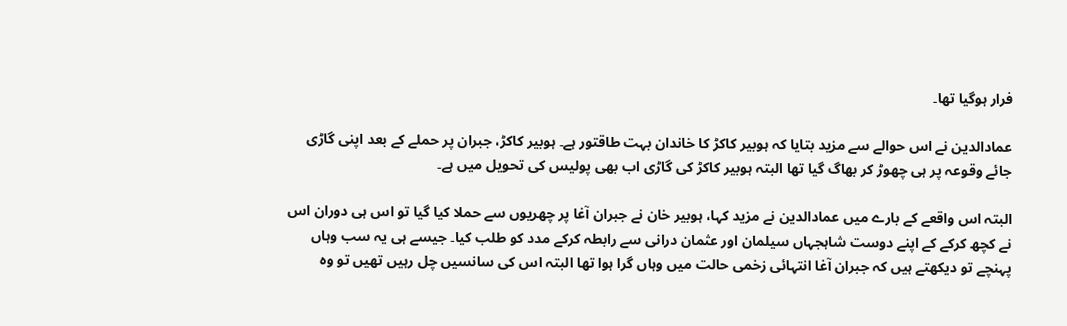فرار ہوگیا تھا۔

عمادالدین نے اس حوالے سے مزید بتایا کہ ہوبیر کاکڑ کا خاندان بہت طاقتور ہے۔ ہوبیر کاکڑ، جبران پر حملے کے بعد اپنی گاڑی جائے وقوعہ پر ہی چھوڑ کر بھاگ گیا تھا البتہ ہوبیر کاکڑ کی گاڑی اب بھی پولیس کی تحویل میں ہے۔

البتہ اس واقعے کے بارے میں عمادالدین نے مزید کہا، ہوبیر خان نے جبران آغا پر چھریوں سے حملا کیا گیا تو اس ہی دوران اس نے کچھ کرکے کے اپنے دوست شاہجہاں سیلمان اور عثمان درانی سے رابطہ کرکے مدد کو طلب کیا۔ جیسے ہی یہ سب وہاں پہنچے تو دیکھتے ہیں کہ جبران آغا انتہائی زخمی حالت میں وہاں گرا ہوا تھا البتہ اس کی سانسیں چل رہیں تھیں تو وہ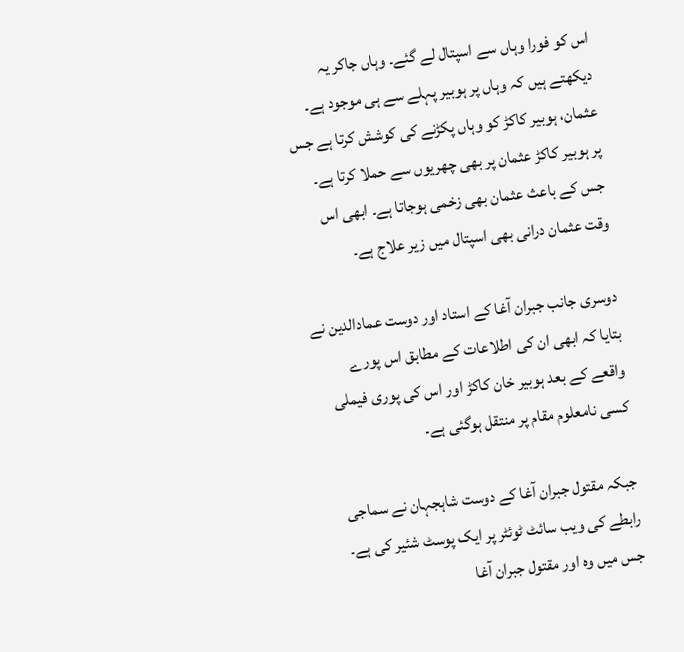اس کو فورا وہاں سے اسپتال لے گئے۔ وہاں جاکر یہ دیکھتے ہیں کہ وہاں پر ہوبیر پہلے سے ہی موجود ہے۔ عثمان، ہوبیر کاکڑ کو وہاں پکڑنے کی کوشش کرتا ہے جس پر ہوبیر کاکڑ عثمان پر بھی چھریوں سے حملا کرتا ہے۔ جس کے باعث عثمان بھی زخمی ہوجاتا ہے۔ ابھی اس وقت عثمان درانی بھی اسپتال میں زیر علاج ہے۔

دوسری جانب جبران آغا کے استاد اور دوست عمادالدین نے بتایا کہ ابھی ان کی اطلاعات کے مطابق اس پورے واقعے کے بعد ہوبیر خان کاکڑ اور اس کی پوری فیملی کسی نامعلوم مقام پر منتقل ہوگئی ہے۔

جبکہ مقتول جبران آغا کے دوست شاہجہان نے سماجی رابطے کی ویب سائٹ ٹوئٹر پر ایک پوسٹ شئیر کی ہے۔ جس میں وہ اور مقتول جبران آغا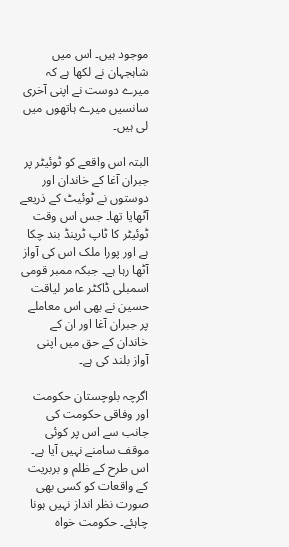موجود ہیں۔ اس میں شاہجہان نے لکھا ہے کہ میرے دوست نے اپنی آخری سانسیں میرے ہاتھوں میں لی ہیں۔

البتہ اس واقعے کو ٹوئیٹر پر جبران آغا کے خاندان اور دوستوں نے ٹوئیٹ کے ذریعے آٹھایا تھا۔ جس اس وقت ٹوئیٹر کا ٹاپ ٹرینڈ بند چکا ہے اور پورا ملک اس کی آواز آٹھا رہا ہے۔ جبکہ ممبر قومی اسمبلی ڈاکٹر عامر لیاقت حسین نے بھی اس معاملے پر جبران آغا اور ان کے خاندان کے حق میں اپنی آواز بلند کی ہے۔

اگرچہ بلوچستان حکومت اور وفاقی حکومت کی جانب سے اس پر کوئی موقف سامنے نہیں آیا ہے۔ اس طرح کے ظلم و بربریت کے واقعات کو کسی بھی صورت نظر انداز نہیں ہونا چاہئے۔ حکومت خواہ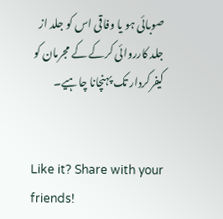صوبائی ہو یا وفاقی اس کو جلد از جلد کارروائی کرکے کے مجرمان کو کیفرکردار تک پہنچانا چاہیے۔


Like it? Share with your friends!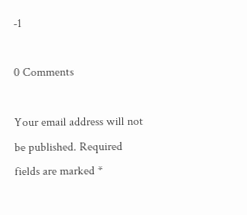-1

0 Comments

Your email address will not be published. Required fields are marked *